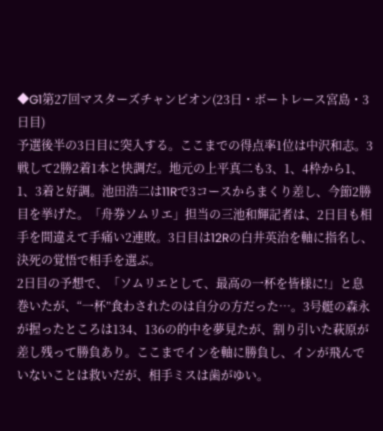◆G1第27回マスターズチャンピオン(23日・ボートレース宮島・3日目)
予選後半の3日目に突入する。ここまでの得点率1位は中沢和志。3戦して2勝2着1本と快調だ。地元の上平真二も3、1、4枠から1、1、3着と好調。池田浩二は11Rで3コースからまくり差し、今節2勝目を挙げた。「舟券ソムリエ」担当の三池和輝記者は、2日目も相手を間違えて手痛い2連敗。3日目は12Rの白井英治を軸に指名し、決死の覚悟で相手を選ぶ。
2日目の予想で、「ソムリエとして、最高の一杯を皆様に!」と息巻いたが、“一杯”食わされたのは自分の方だった…。3号艇の森永が握ったところは134、136の的中を夢見たが、割り引いた萩原が差し残って勝負あり。ここまでインを軸に勝負し、インが飛んでいないことは救いだが、相手ミスは歯がゆい。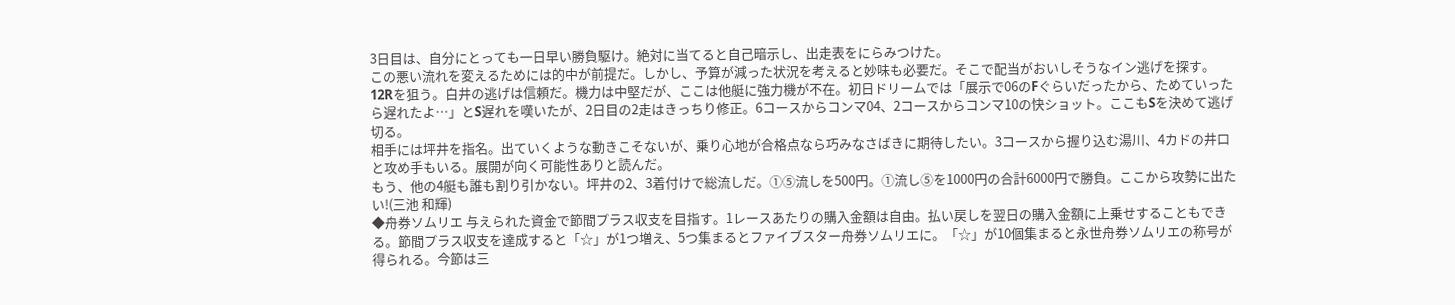3日目は、自分にとっても一日早い勝負駆け。絶対に当てると自己暗示し、出走表をにらみつけた。
この悪い流れを変えるためには的中が前提だ。しかし、予算が減った状況を考えると妙味も必要だ。そこで配当がおいしそうなイン逃げを探す。
12Rを狙う。白井の逃げは信頼だ。機力は中堅だが、ここは他艇に強力機が不在。初日ドリームでは「展示で06のFぐらいだったから、ためていったら遅れたよ…」とS遅れを嘆いたが、2日目の2走はきっちり修正。6コースからコンマ04、2コースからコンマ10の快ショット。ここもSを決めて逃げ切る。
相手には坪井を指名。出ていくような動きこそないが、乗り心地が合格点なら巧みなさばきに期待したい。3コースから握り込む湯川、4カドの井口と攻め手もいる。展開が向く可能性ありと読んだ。
もう、他の4艇も誰も割り引かない。坪井の2、3着付けで総流しだ。①⑤流しを500円。①流し⑤を1000円の合計6000円で勝負。ここから攻勢に出たい!(三池 和輝)
◆舟券ソムリエ 与えられた資金で節間プラス収支を目指す。1レースあたりの購入金額は自由。払い戻しを翌日の購入金額に上乗せすることもできる。節間プラス収支を達成すると「☆」が1つ増え、5つ集まるとファイブスター舟券ソムリエに。「☆」が10個集まると永世舟券ソムリエの称号が得られる。今節は三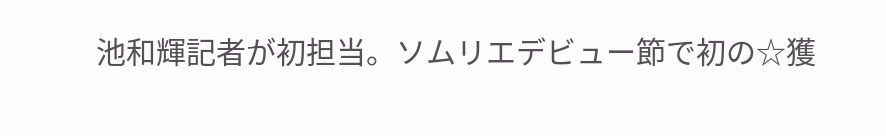池和輝記者が初担当。ソムリエデビュー節で初の☆獲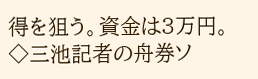得を狙う。資金は3万円。
◇三池記者の舟券ソ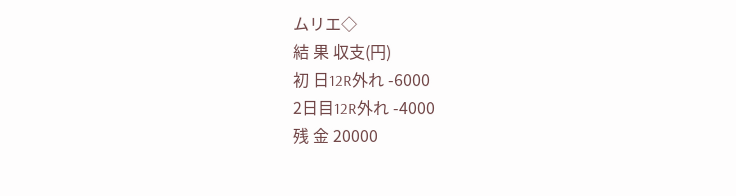ムリエ◇
結 果 収支(円)
初 日12R外れ -6000
2日目12R外れ -4000
残 金 20000